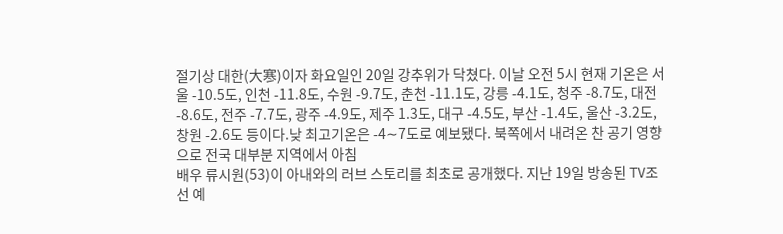절기상 대한(大寒)이자 화요일인 20일 강추위가 닥쳤다. 이날 오전 5시 현재 기온은 서울 -10.5도, 인천 -11.8도, 수원 -9.7도, 춘천 -11.1도, 강릉 -4.1도, 청주 -8.7도, 대전 -8.6도, 전주 -7.7도, 광주 -4.9도, 제주 1.3도, 대구 -4.5도, 부산 -1.4도, 울산 -3.2도, 창원 -2.6도 등이다.낮 최고기온은 -4∼7도로 예보됐다. 북쪽에서 내려온 찬 공기 영향으로 전국 대부분 지역에서 아침
배우 류시원(53)이 아내와의 러브 스토리를 최초로 공개했다. 지난 19일 방송된 TV조선 예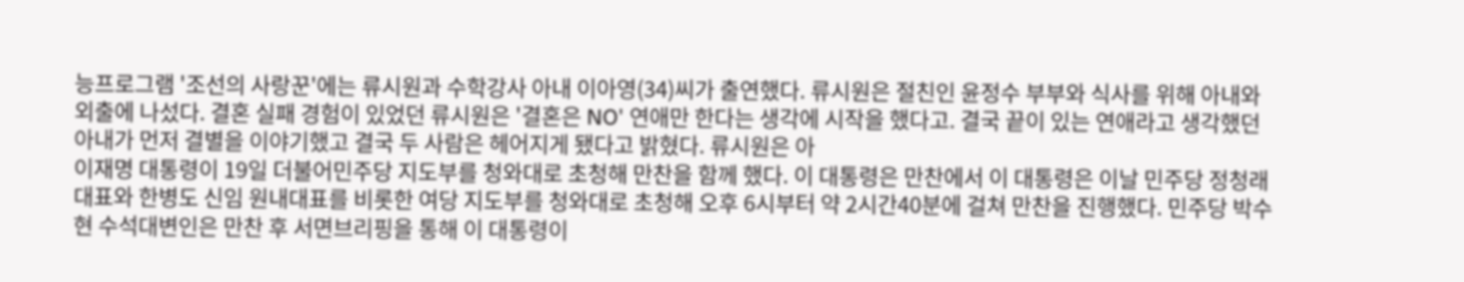능프로그램 '조선의 사랑꾼'에는 류시원과 수학강사 아내 이아영(34)씨가 출연했다. 류시원은 절친인 윤정수 부부와 식사를 위해 아내와 외출에 나섰다. 결혼 실패 경험이 있었던 류시원은 '결혼은 NO' 연애만 한다는 생각에 시작을 했다고. 결국 끝이 있는 연애라고 생각했던 아내가 먼저 결별을 이야기했고 결국 두 사람은 헤어지게 됐다고 밝혔다. 류시원은 아
이재명 대통령이 19일 더불어민주당 지도부를 청와대로 초청해 만찬을 함께 했다. 이 대통령은 만찬에서 이 대통령은 이날 민주당 정청래 대표와 한병도 신임 원내대표를 비롯한 여당 지도부를 청와대로 초청해 오후 6시부터 약 2시간40분에 걸쳐 만찬을 진행했다. 민주당 박수현 수석대변인은 만찬 후 서면브리핑을 통해 이 대통령이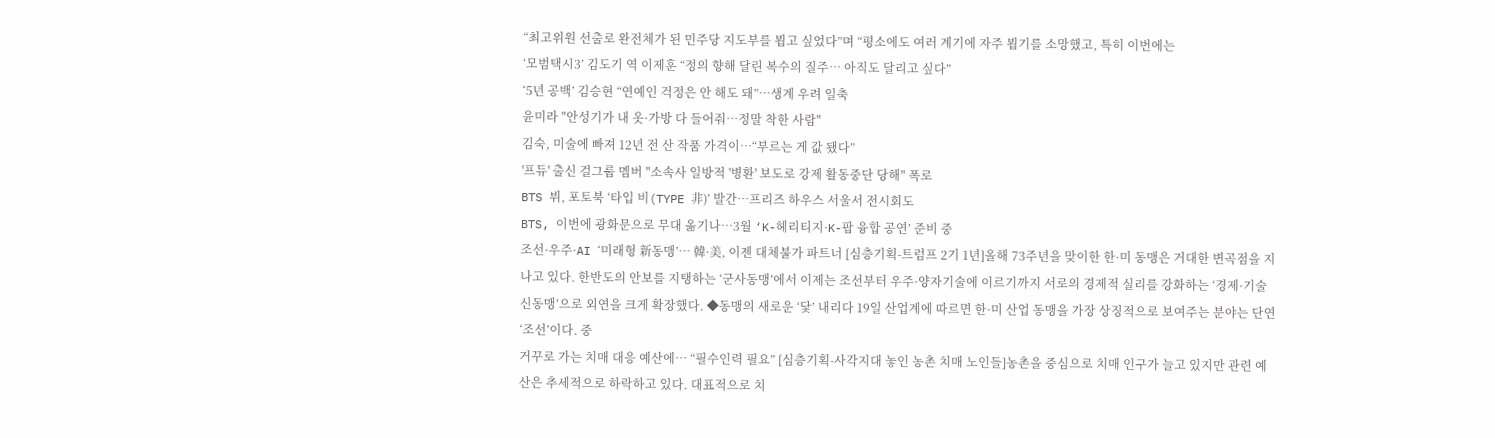“최고위원 선출로 완전체가 된 민주당 지도부를 뵙고 싶었다”며 “평소에도 여러 계기에 자주 뵙기를 소망했고, 특히 이번에는
‘모범택시3’ 김도기 역 이제훈 “정의 향해 달린 복수의 질주… 아직도 달리고 싶다”
‘5년 공백’ 김승현 “연예인 걱정은 안 해도 돼”…생계 우려 일축
윤미라 "안성기가 내 옷·가방 다 들어줘…정말 착한 사람"
김숙, 미술에 빠져 12년 전 산 작품 가격이…“부르는 게 값 됐다”
'프듀' 출신 걸그룹 멤버 "소속사 일방적 '병환' 보도로 강제 활동중단 당해" 폭로
BTS 뷔, 포토북 ‘타입 비(TYPE 非)’ 발간…프리즈 하우스 서울서 전시회도
BTS, 이번에 광화문으로 무대 옮기나…3월 ‘K-헤리티지·K-팝 융합 공연’ 준비 중
조선·우주·AI ‘미래형 新동맹’… 韓·美, 이젠 대체불가 파트너 [심층기획-트럼프 2기 1년]올해 73주년을 맞이한 한·미 동맹은 거대한 변곡점을 지나고 있다. 한반도의 안보를 지탱하는 ‘군사동맹’에서 이제는 조선부터 우주·양자기술에 이르기까지 서로의 경제적 실리를 강화하는 ‘경제·기술 신동맹’으로 외연을 크게 확장했다. ◆동맹의 새로운 ‘닻’ 내리다 19일 산업계에 따르면 한·미 산업 동맹을 가장 상징적으로 보여주는 분야는 단연 ‘조선’이다. 중
거꾸로 가는 치매 대응 예산에… “필수인력 필요” [심층기획-사각지대 놓인 농촌 치매 노인들]농촌을 중심으로 치매 인구가 늘고 있지만 관련 예산은 추세적으로 하락하고 있다. 대표적으로 치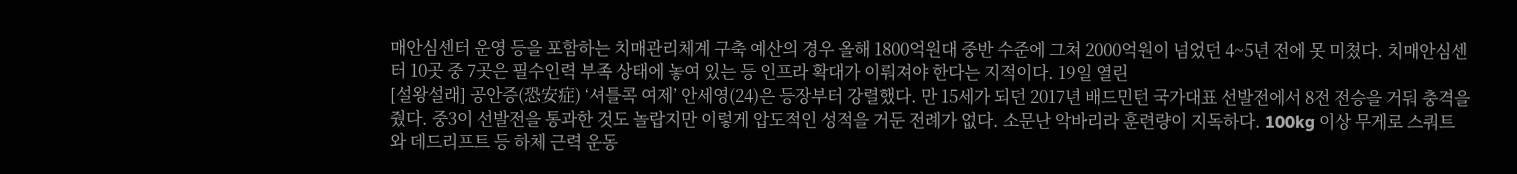매안심센터 운영 등을 포함하는 치매관리체계 구축 예산의 경우 올해 1800억원대 중반 수준에 그쳐 2000억원이 넘었던 4~5년 전에 못 미쳤다. 치매안심센터 10곳 중 7곳은 필수인력 부족 상태에 놓여 있는 등 인프라 확대가 이뤄져야 한다는 지적이다. 19일 열린
[설왕설래] 공안증(恐安症) ‘셔틀콕 여제’ 안세영(24)은 등장부터 강렬했다. 만 15세가 되던 2017년 배드민턴 국가대표 선발전에서 8전 전승을 거둬 충격을 줬다. 중3이 선발전을 통과한 것도 놀랍지만 이렇게 압도적인 성적을 거둔 전례가 없다. 소문난 악바리라 훈련량이 지독하다. 100kg 이상 무게로 스쿼트와 데드리프트 등 하체 근력 운동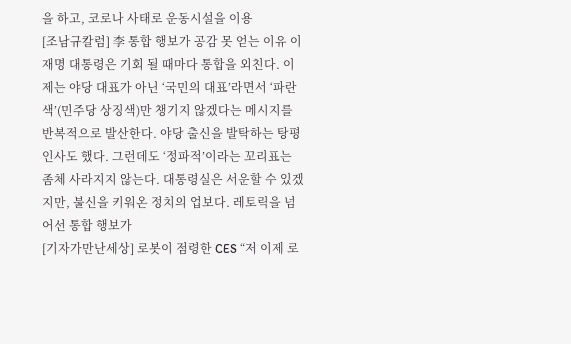을 하고, 코로나 사태로 운동시설을 이용
[조남규칼럼] 李 통합 행보가 공감 못 얻는 이유 이재명 대통령은 기회 될 때마다 통합을 외친다. 이제는 야당 대표가 아닌 ‘국민의 대표’라면서 ‘파란색’(민주당 상징색)만 챙기지 않겠다는 메시지를 반복적으로 발산한다. 야당 출신을 발탁하는 탕평 인사도 했다. 그런데도 ‘정파적’이라는 꼬리표는 좀체 사라지지 않는다. 대통령실은 서운할 수 있겠지만, 불신을 키워온 정치의 업보다. 레토릭을 넘어선 통합 행보가
[기자가만난세상] 로봇이 점령한 CES “저 이제 로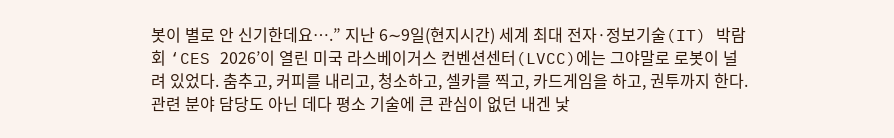봇이 별로 안 신기한데요….” 지난 6∼9일(현지시간) 세계 최대 전자·정보기술(IT) 박람회 ‘CES 2026’이 열린 미국 라스베이거스 컨벤션센터(LVCC)에는 그야말로 로봇이 널려 있었다. 춤추고, 커피를 내리고, 청소하고, 셀카를 찍고, 카드게임을 하고, 권투까지 한다. 관련 분야 담당도 아닌 데다 평소 기술에 큰 관심이 없던 내겐 낯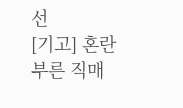선
[기고] 혼란 부른 직매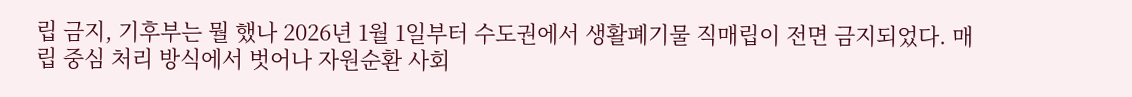립 금지, 기후부는 뭘 했나 2026년 1월 1일부터 수도권에서 생활폐기물 직매립이 전면 금지되었다. 매립 중심 처리 방식에서 벗어나 자원순환 사회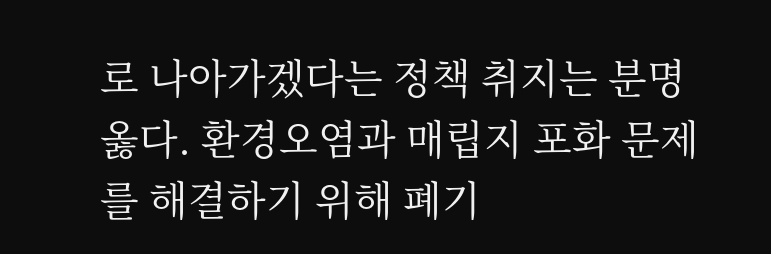로 나아가겠다는 정책 취지는 분명 옳다. 환경오염과 매립지 포화 문제를 해결하기 위해 폐기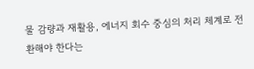물 감량과 재활용, 에너지 회수 중심의 처리 체계로 전환해야 한다는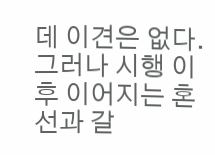데 이견은 없다. 그러나 시행 이후 이어지는 혼선과 갈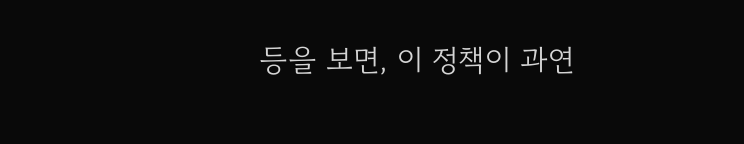등을 보면, 이 정책이 과연